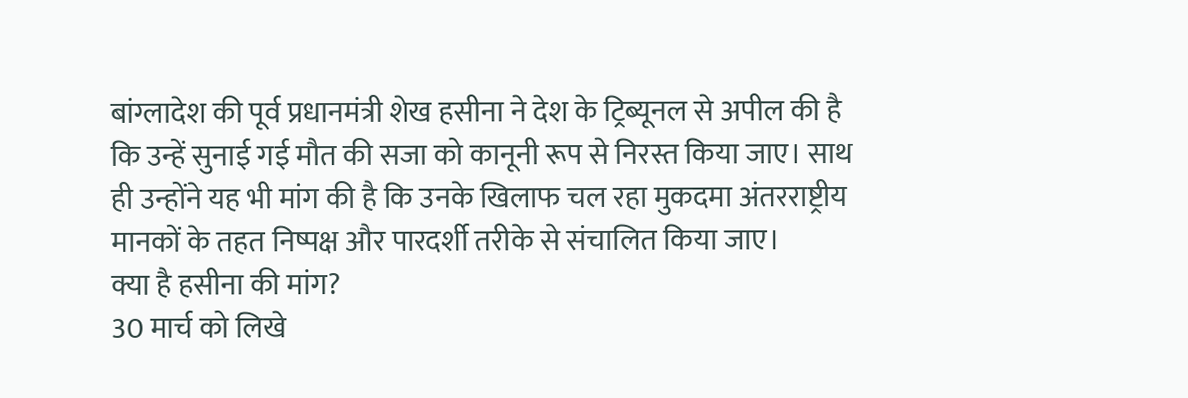बांग्लादेश की पूर्व प्रधानमंत्री शेख हसीना ने देश के ट्रिब्यूनल से अपील की है कि उन्हें सुनाई गई मौत की सजा को कानूनी रूप से निरस्त किया जाए। साथ ही उन्होंने यह भी मांग की है कि उनके खिलाफ चल रहा मुकदमा अंतरराष्ट्रीय मानकों के तहत निष्पक्ष और पारदर्शी तरीके से संचालित किया जाए।
क्या है हसीना की मांग?
30 मार्च को लिखे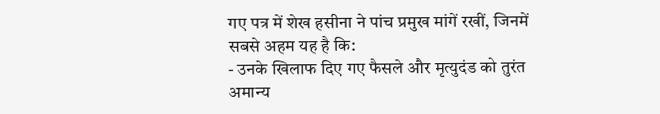गए पत्र में शेख हसीना ने पांच प्रमुख मांगें रखीं, जिनमें सबसे अहम यह है कि:
- उनके खिलाफ दिए गए फैसले और मृत्युदंड को तुरंत अमान्य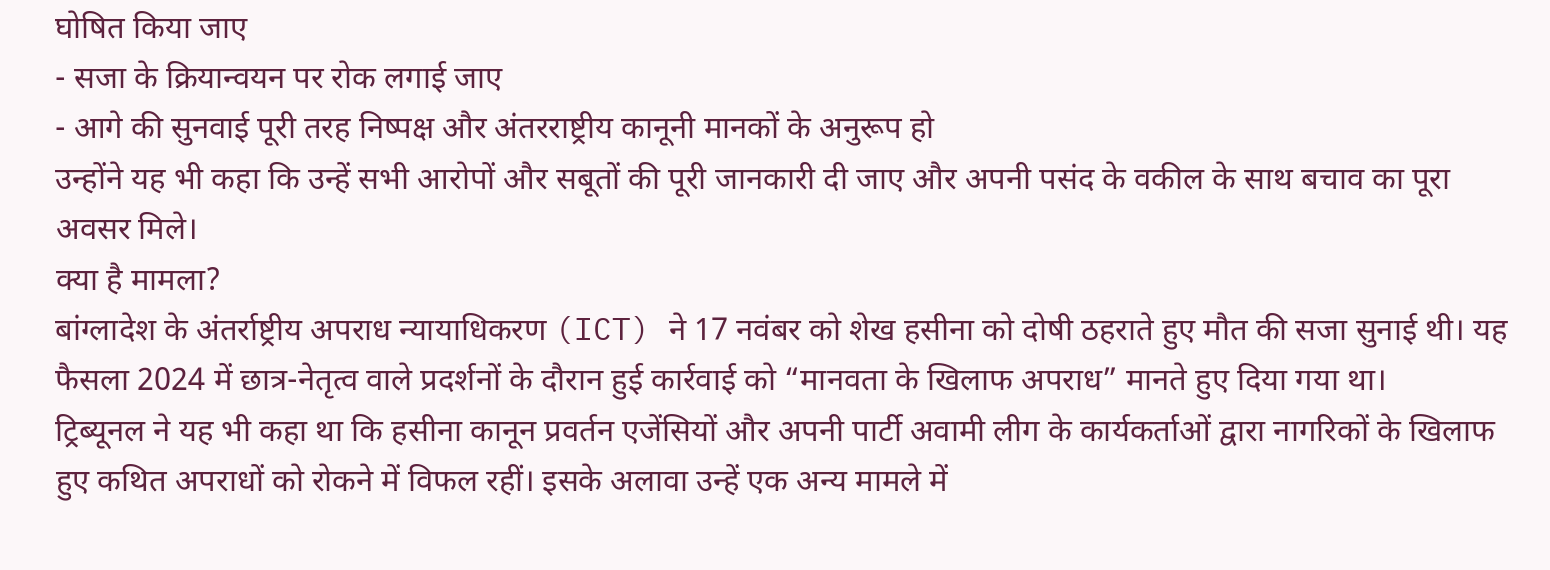घोषित किया जाए
- सजा के क्रियान्वयन पर रोक लगाई जाए
- आगे की सुनवाई पूरी तरह निष्पक्ष और अंतरराष्ट्रीय कानूनी मानकों के अनुरूप हो
उन्होंने यह भी कहा कि उन्हें सभी आरोपों और सबूतों की पूरी जानकारी दी जाए और अपनी पसंद के वकील के साथ बचाव का पूरा अवसर मिले।
क्या है मामला?
बांग्लादेश के अंतर्राष्ट्रीय अपराध न्यायाधिकरण (ICT) ने 17 नवंबर को शेख हसीना को दोषी ठहराते हुए मौत की सजा सुनाई थी। यह फैसला 2024 में छात्र-नेतृत्व वाले प्रदर्शनों के दौरान हुई कार्रवाई को “मानवता के खिलाफ अपराध” मानते हुए दिया गया था।
ट्रिब्यूनल ने यह भी कहा था कि हसीना कानून प्रवर्तन एजेंसियों और अपनी पार्टी अवामी लीग के कार्यकर्ताओं द्वारा नागरिकों के खिलाफ हुए कथित अपराधों को रोकने में विफल रहीं। इसके अलावा उन्हें एक अन्य मामले में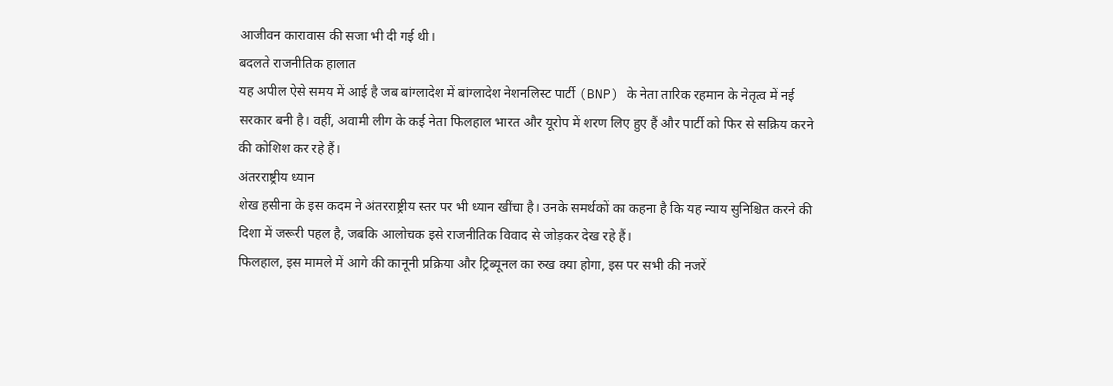आजीवन कारावास की सजा भी दी गई थी।
बदलते राजनीतिक हालात
यह अपील ऐसे समय में आई है जब बांग्लादेश में बांग्लादेश नेशनलिस्ट पार्टी (BNP) के नेता तारिक रहमान के नेतृत्व में नई सरकार बनी है। वहीं, अवामी लीग के कई नेता फिलहाल भारत और यूरोप में शरण लिए हुए हैं और पार्टी को फिर से सक्रिय करने की कोशिश कर रहे हैं।
अंतरराष्ट्रीय ध्यान
शेख हसीना के इस कदम ने अंतरराष्ट्रीय स्तर पर भी ध्यान खींचा है। उनके समर्थकों का कहना है कि यह न्याय सुनिश्चित करने की दिशा में जरूरी पहल है, जबकि आलोचक इसे राजनीतिक विवाद से जोड़कर देख रहे हैं।
फिलहाल, इस मामले में आगे की कानूनी प्रक्रिया और ट्रिब्यूनल का रुख क्या होगा, इस पर सभी की नजरें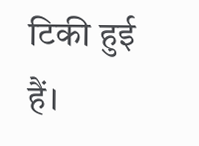टिकी हुई हैं।